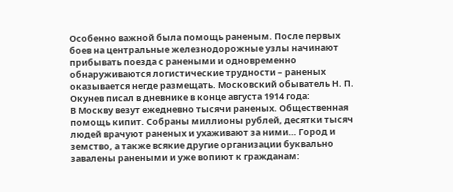Особенно важной была помощь раненым. После первых боев на центральные железнодорожные узлы начинают прибывать поезда с ранеными и одновременно обнаруживаются логистические трудности – раненых оказывается негде размещать. Московский обыватель Н. П. Окунев писал в дневнике в конце августа 1914 года:
В Москву везут ежедневно тысячи раненых. Общественная помощь кипит. Собраны миллионы рублей, десятки тысяч людей врачуют раненых и ухаживают за ними… Город и земство, а также всякие другие организации буквально завалены ранеными и уже вопиют к гражданам: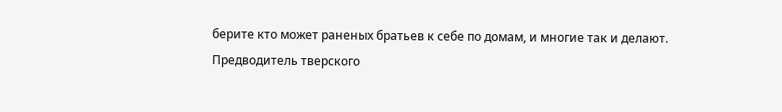берите кто может раненых братьев к себе по домам, и многие так и делают.
Предводитель тверского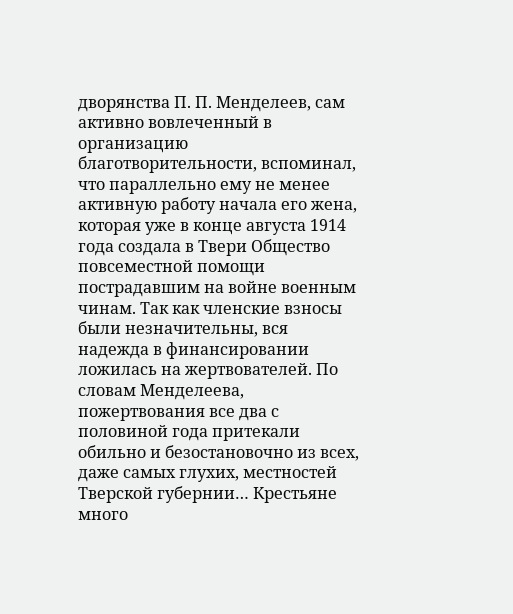дворянства П. П. Менделеев, сам активно вовлеченный в организацию благотворительности, вспоминал, что параллельно ему не менее активную работу начала его жена, которая уже в конце августа 1914 года создала в Твери Общество повсеместной помощи пострадавшим на войне военным чинам. Так как членские взносы были незначительны, вся надежда в финансировании ложилась на жертвователей. По словам Менделеева,
пожертвования все два с половиной года притекали обильно и безостановочно из всех, даже самых глухих, местностей Тверской губернии… Крестьяне много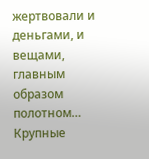жертвовали и деньгами, и вещами, главным образом полотном… Крупные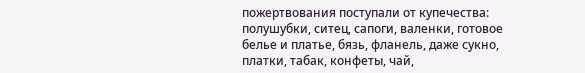пожертвования поступали от купечества: полушубки, ситец, сапоги, валенки, готовое белье и платье, бязь, фланель, даже сукно, платки, табак, конфеты, чай,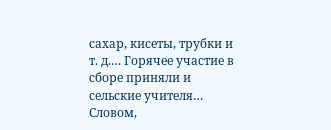сахар, кисеты, трубки и т. д.… Горячее участие в сборе приняли и сельские учителя… Словом,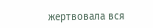жертвовала вся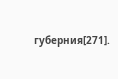губерния[271].